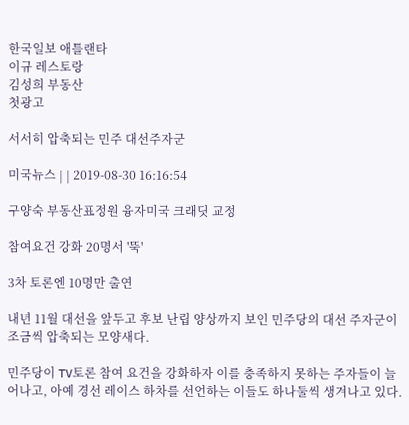한국일보 애틀랜타
이규 레스토랑
김성희 부동산
첫광고

서서히 압축되는 민주 대선주자군

미국뉴스 | | 2019-08-30 16:16:54

구양숙 부동산표정원 융자미국 크래딧 교정

참여요건 강화 20명서 '뚝'

3차 토론엔 10명만 출연

내년 11월 대선을 앞두고 후보 난립 양상까지 보인 민주당의 대선 주자군이 조금씩 압축되는 모양새다.

민주당이 TV토론 참여 요건을 강화하자 이를 충족하지 못하는 주자들이 늘어나고, 아예 경선 레이스 하차를 선언하는 이들도 하나둘씩 생겨나고 있다.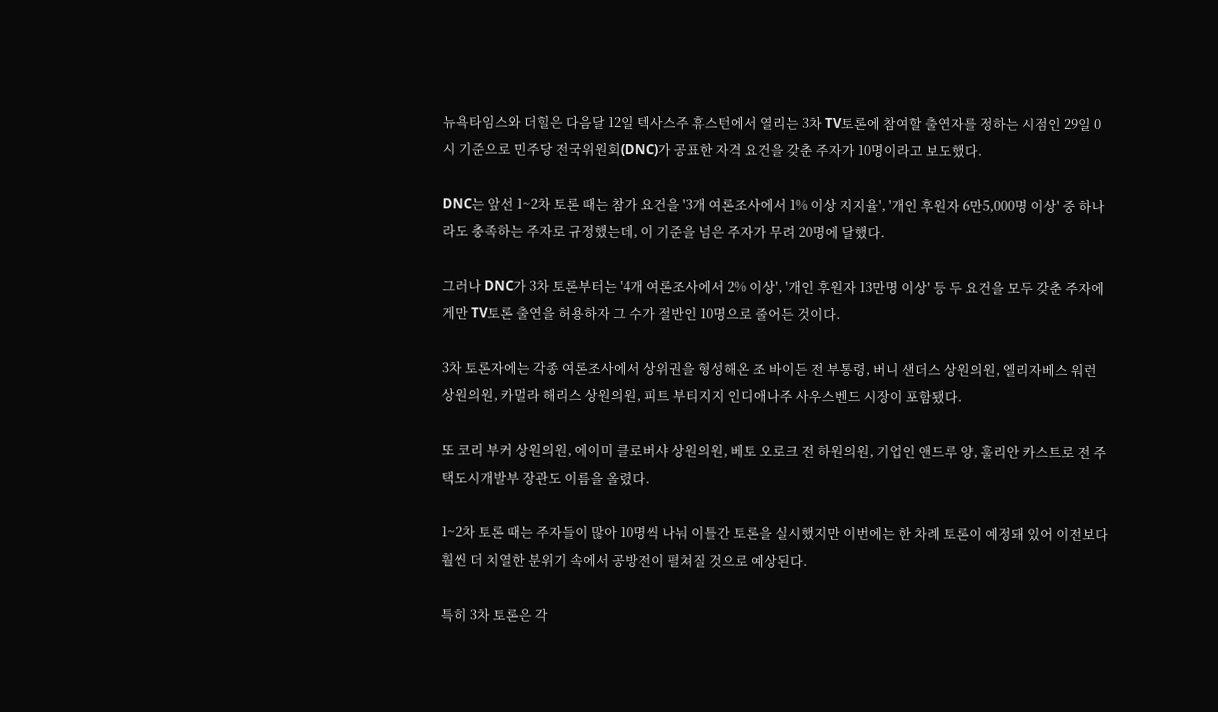뉴욕타임스와 더힐은 다음달 12일 텍사스주 휴스턴에서 열리는 3차 TV토론에 참여할 출연자를 정하는 시점인 29일 0시 기준으로 민주당 전국위원회(DNC)가 공표한 자격 요건을 갖춘 주자가 10명이라고 보도했다.

DNC는 앞선 1~2차 토론 때는 참가 요건을 '3개 여론조사에서 1% 이상 지지율', '개인 후원자 6만5,000명 이상' 중 하나라도 충족하는 주자로 규정했는데, 이 기준을 넘은 주자가 무려 20명에 달했다.

그러나 DNC가 3차 토론부터는 '4개 여론조사에서 2% 이상', '개인 후원자 13만명 이상' 등 두 요건을 모두 갖춘 주자에게만 TV토론 출연을 허용하자 그 수가 절반인 10명으로 줄어든 것이다.

3차 토론자에는 각종 여론조사에서 상위권을 형성해온 조 바이든 전 부통령, 버니 샌더스 상원의원, 엘리자베스 워런 상원의원, 카멀라 해리스 상원의원, 피트 부티지지 인디애나주 사우스벤드 시장이 포함됐다.

또 코리 부커 상원의원, 에이미 클로버샤 상원의원, 베토 오로크 전 하원의원, 기업인 앤드루 양, 훌리안 카스트로 전 주택도시개발부 장관도 이름을 올렸다.

1~2차 토론 때는 주자들이 많아 10명씩 나눠 이틀간 토론을 실시했지만 이번에는 한 차례 토론이 예정돼 있어 이전보다 훨씬 더 치열한 분위기 속에서 공방전이 펼쳐질 것으로 예상된다.

특히 3차 토론은 각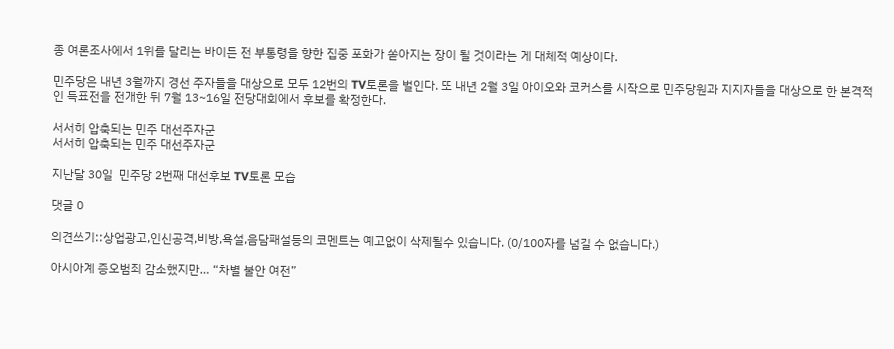종 여론조사에서 1위를 달리는 바이든 전 부통령을 향한 집중 포화가 쏟아지는 장이 될 것이라는 게 대체적 예상이다.

민주당은 내년 3월까지 경선 주자들을 대상으로 모두 12번의 TV토론을 벌인다. 또 내년 2월 3일 아이오와 코커스를 시작으로 민주당원과 지지자들을 대상으로 한 본격적인 득표전을 전개한 뒤 7월 13~16일 전당대회에서 후보를 확정한다.

서서히 압축되는 민주 대선주자군
서서히 압축되는 민주 대선주자군

지난달 30일  민주당 2번째 대선후보 TV토론 모습

댓글 0

의견쓰기::상업광고,인신공격,비방,욕설,음담패설등의 코멘트는 예고없이 삭제될수 있습니다. (0/100자를 넘길 수 없습니다.)

아시아계 증오범죄 감소했지만… “차별 불안 여전”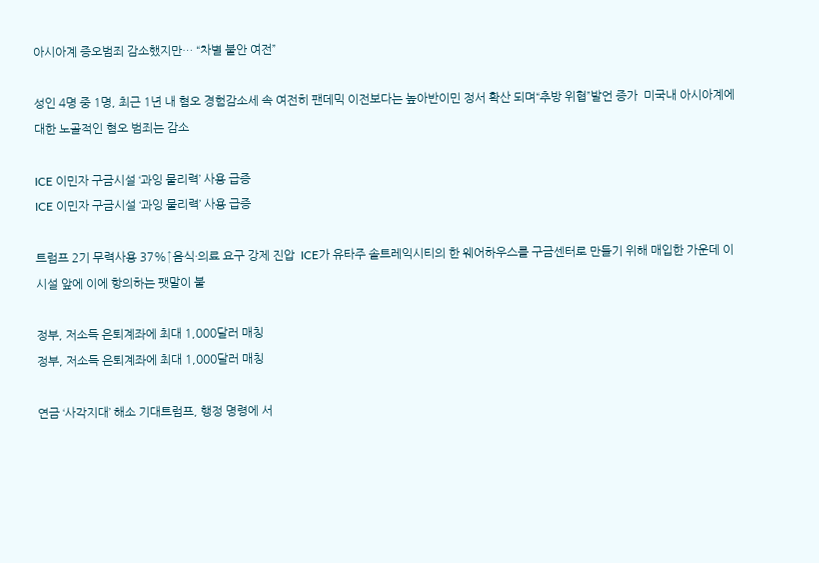아시아계 증오범죄 감소했지만… “차별 불안 여전”

성인 4명 중 1명, 최근 1년 내 혐오 경험감소세 속 여전히 팬데믹 이전보다는 높아반이민 정서 확산 되며“추방 위협”발언 증가  미국내 아시아계에 대한 노골적인 혐오 범죄는 감소

ICE 이민자 구금시설 ‘과잉 물리력’ 사용 급증
ICE 이민자 구금시설 ‘과잉 물리력’ 사용 급증

트럼프 2기 무력사용 37%↑음식·의료 요구 강제 진압  ICE가 유타주 솔트레익시티의 한 웨어하우스를 구금센터로 만들기 위해 매입한 가운데 이 시설 앞에 이에 항의하는 팻말이 붙

정부, 저소득 은퇴계좌에 최대 1,000달러 매칭
정부, 저소득 은퇴계좌에 최대 1,000달러 매칭

연금 ‘사각지대’ 해소 기대트럼프, 행정 명령에 서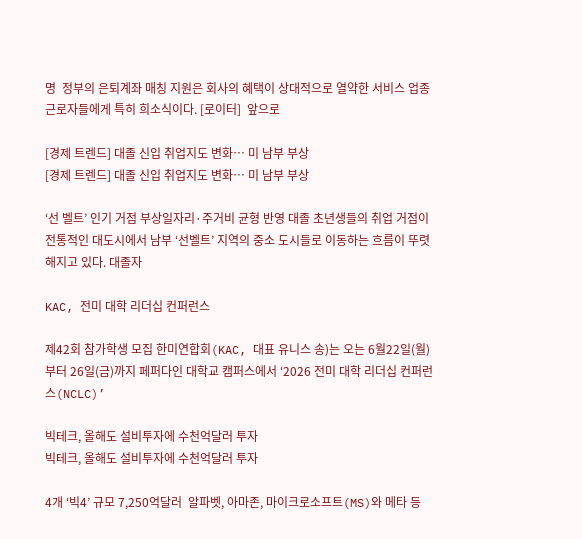명  정부의 은퇴계좌 매칭 지원은 회사의 혜택이 상대적으로 열약한 서비스 업종 근로자들에게 특히 희소식이다. [로이터]  앞으로

[경제 트렌드] 대졸 신입 취업지도 변화… 미 남부 부상
[경제 트렌드] 대졸 신입 취업지도 변화… 미 남부 부상

‘선 벨트’ 인기 거점 부상일자리·주거비 균형 반영 대졸 초년생들의 취업 거점이 전통적인 대도시에서 남부 ‘선벨트’ 지역의 중소 도시들로 이동하는 흐름이 뚜렷해지고 있다. 대졸자

KAC, 전미 대학 리더십 컨퍼런스

제42회 참가학생 모집 한미연합회(KAC, 대표 유니스 송)는 오는 6월22일(월)부터 26일(금)까지 페퍼다인 대학교 캠퍼스에서 ‘2026 전미 대학 리더십 컨퍼런스(NCLC)’

빅테크, 올해도 설비투자에 수천억달러 투자
빅테크, 올해도 설비투자에 수천억달러 투자

4개 ‘빅4’ 규모 7,250억달러  알파벳, 아마존, 마이크로소프트(MS)와 메타 등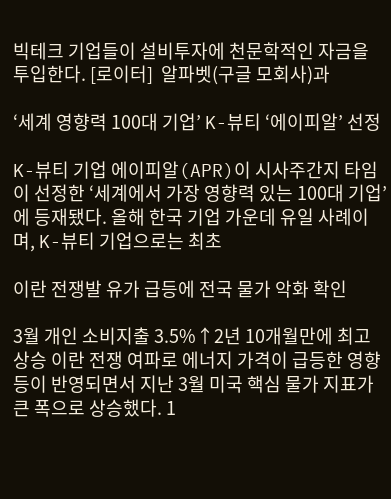빅테크 기업들이 설비투자에 천문학적인 자금을 투입한다. [로이터]  알파벳(구글 모회사)과

‘세계 영향력 100대 기업’ K-뷰티 ‘에이피알’ 선정

K-뷰티 기업 에이피알(APR)이 시사주간지 타임이 선정한 ‘세계에서 가장 영향력 있는 100대 기업’에 등재됐다. 올해 한국 기업 가운데 유일 사례이며, K-뷰티 기업으로는 최초

이란 전쟁발 유가 급등에 전국 물가 악화 확인

3월 개인 소비지출 3.5%↑2년 10개월만에 최고 상승 이란 전쟁 여파로 에너지 가격이 급등한 영향 등이 반영되면서 지난 3월 미국 핵심 물가 지표가 큰 폭으로 상승했다. 1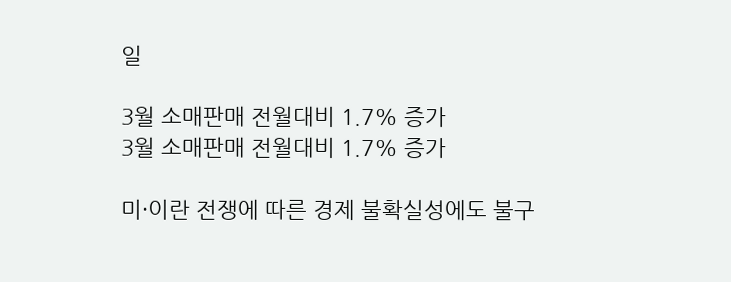일

3월 소매판매 전월대비 1.7% 증가
3월 소매판매 전월대비 1.7% 증가

미·이란 전쟁에 따른 경제 불확실성에도 불구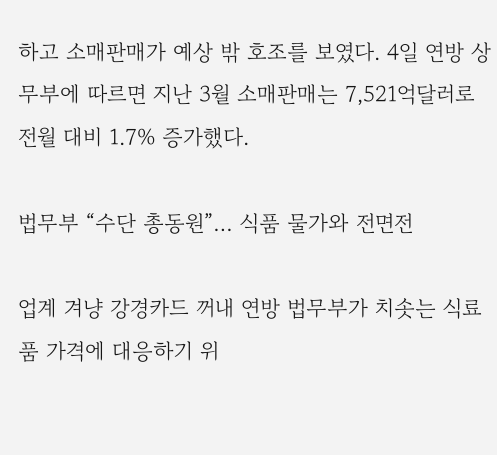하고 소매판매가 예상 밖 호조를 보였다. 4일 연방 상무부에 따르면 지난 3월 소매판매는 7,521억달러로 전월 대비 1.7% 증가했다.

법무부 “수단 총동원”… 식품 물가와 전면전

업계 겨냥 강경카드 꺼내 연방 법무부가 치솟는 식료품 가격에 대응하기 위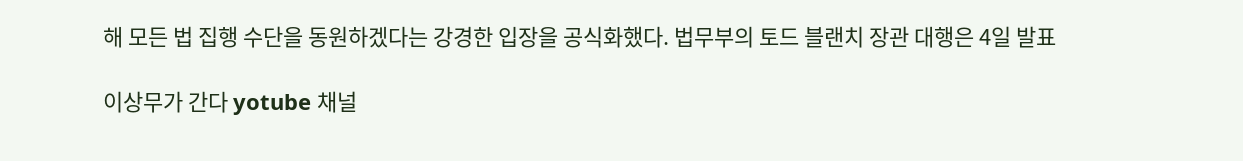해 모든 법 집행 수단을 동원하겠다는 강경한 입장을 공식화했다. 법무부의 토드 블랜치 장관 대행은 4일 발표

이상무가 간다 yotube 채널